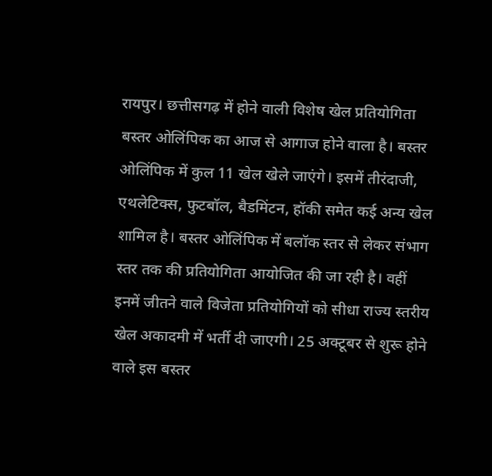रायपुर। छत्तीसगढ़ में होने वाली विशेष खेल प्रतियोगिता बस्तर ओलिंपिक का आज से आगाज होने वाला है। बस्तर ओलिंपिक में कुल 11 खेल खेले जाएंगे। इसमें तीरंदाजी, एथलेटिक्स, फुटबॉल, बैडमिंटन, हॉकी समेत कई अन्य खेल शामिल है। बस्तर ओलिंपिक में बलॉक स्तर से लेकर संभाग स्तर तक की प्रतियोगिता आयोजित की जा रही है। वहीं इनमें जीतने वाले विजेता प्रतियोगियों को सीधा राज्य स्तरीय खेल अकादमी में भर्ती दी जाएगी। 25 अक्टूबर से शुरू होने वाले इस बस्तर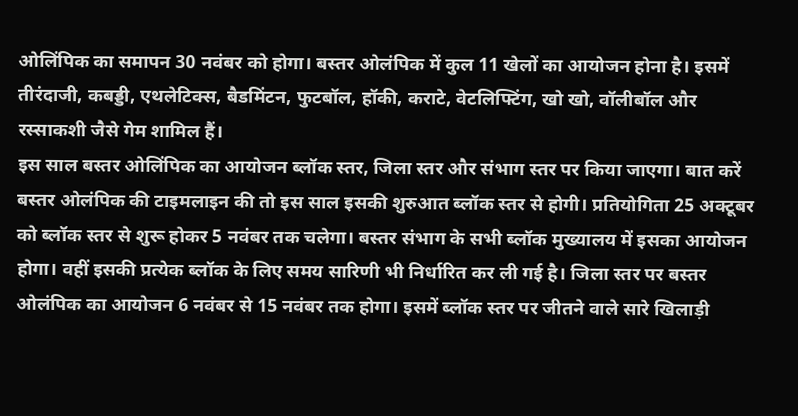ओलिंपिक का समापन 30 नवंबर को होगा। बस्तर ओलंपिक में कुल 11 खेलों का आयोजन होना है। इसमें तीरंदाजी, कबड्डी, एथलेटिक्स, बैडमिंटन, फुटबॉल, हॉकी, कराटे, वेटलिफ्टिंग, खो खो, वॉलीबॉल और रस्साकशी जैसे गेम शामिल हैं।
इस साल बस्तर ओलिंपिक का आयोजन ब्लॉक स्तर, जिला स्तर और संभाग स्तर पर किया जाएगा। बात करें बस्तर ओलंपिक की टाइमलाइन की तो इस साल इसकी शुरुआत ब्लॉक स्तर से होगी। प्रतियोगिता 25 अक्टूबर को ब्लॉक स्तर से शुरू होकर 5 नवंबर तक चलेगा। बस्तर संभाग के सभी ब्लॉक मुख्यालय में इसका आयोजन होगा। वहीं इसकी प्रत्येक ब्लॉक के लिए समय सारिणी भी निर्धारित कर ली गई है। जिला स्तर पर बस्तर ओलंपिक का आयोजन 6 नवंबर से 15 नवंबर तक होगा। इसमें ब्लॉक स्तर पर जीतने वाले सारे खिलाड़ी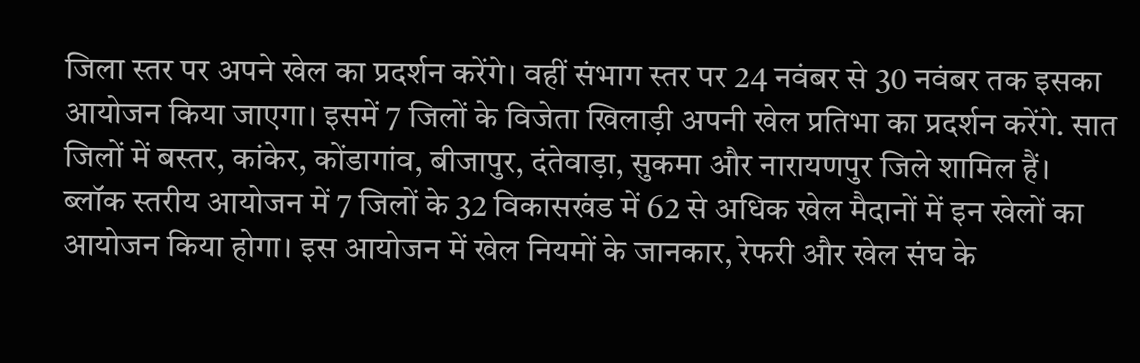जिला स्तर पर अपने खेल का प्रदर्शन करेंगे। वहीं संभाग स्तर पर 24 नवंबर से 30 नवंबर तक इसका आयोजन किया जाएगा। इसमें 7 जिलों के विजेता खिलाड़ी अपनी खेल प्रतिभा का प्रदर्शन करेंगे. सात जिलों में बस्तर, कांकेर, कोंडागांव, बीजापुर, दंतेवाड़ा, सुकमा और नारायणपुर जिले शामिल हैं।
ब्लॉक स्तरीय आयोजन में 7 जिलों के 32 विकासखंड में 62 से अधिक खेल मैदानों में इन खेलों का आयोजन किया होगा। इस आयोजन में खेल नियमों के जानकार, रेफरी और खेल संघ के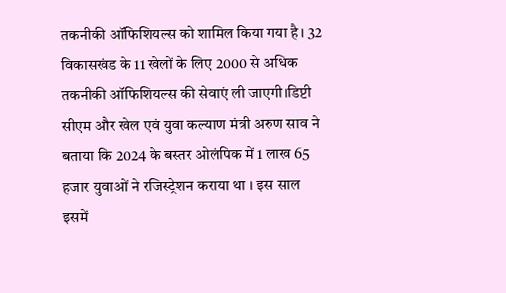तकनीकी ऑफिशियल्स को शामिल किया गया है। 32 विकासखंड के 11 खेलों के लिए 2000 से अधिक तकनीकी ऑफिशियल्स की सेवाएं ली जाएगी।डिप्टी सीएम और खेल एवं युवा कल्याण मंत्री अरुण साव ने बताया कि 2024 के बस्तर ओलंपिक में 1 लाख 65 हजार युवाओं ने रजिस्ट्रेशन कराया था । इस साल इसमें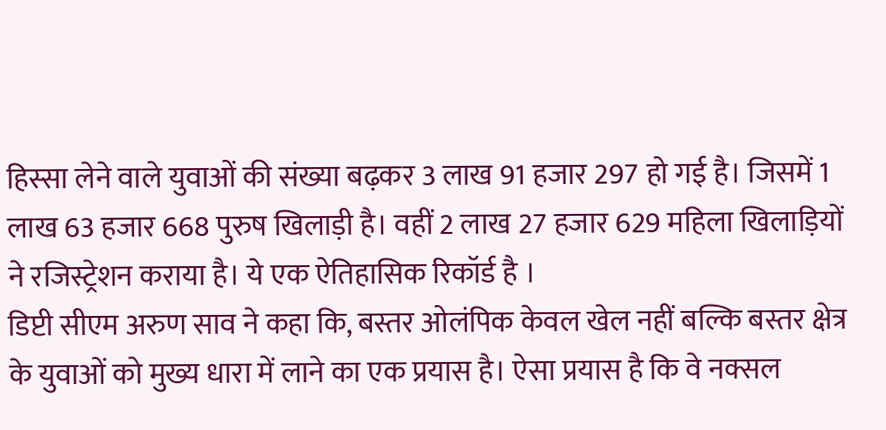हिस्सा लेने वाले युवाओं की संख्या बढ़कर 3 लाख 91 हजार 297 हो गई है। जिसमें 1 लाख 63 हजार 668 पुरुष खिलाड़ी है। वहीं 2 लाख 27 हजार 629 महिला खिलाड़ियों ने रजिस्ट्रेशन कराया है। ये एक ऐतिहासिक रिकॉर्ड है ।
डिप्टी सीएम अरुण साव ने कहा कि, बस्तर ओलंपिक केवल खेल नहीं बल्कि बस्तर क्षेत्र के युवाओं को मुख्य धारा में लाने का एक प्रयास है। ऐसा प्रयास है कि वे नक्सल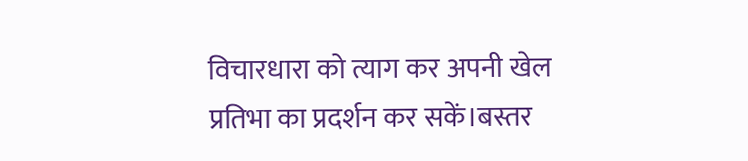विचारधारा को त्याग कर अपनी खेल प्रतिभा का प्रदर्शन कर सकें।बस्तर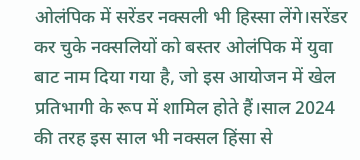ओलंपिक में सरेंडर नक्सली भी हिस्सा लेंगे।सरेंडर कर चुके नक्सलियों को बस्तर ओलंपिक में युवा बाट नाम दिया गया है, जो इस आयोजन में खेल प्रतिभागी के रूप में शामिल होते हैं।साल 2024 की तरह इस साल भी नक्सल हिंसा से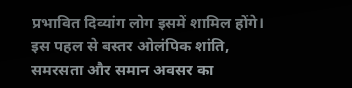प्रभावित दिव्यांग लोग इसमें शामिल होंगे। इस पहल से बस्तर ओलंपिक शांति, समरसता और समान अवसर का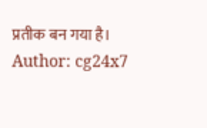प्रतीक बन गया है।
Author: cg24x7